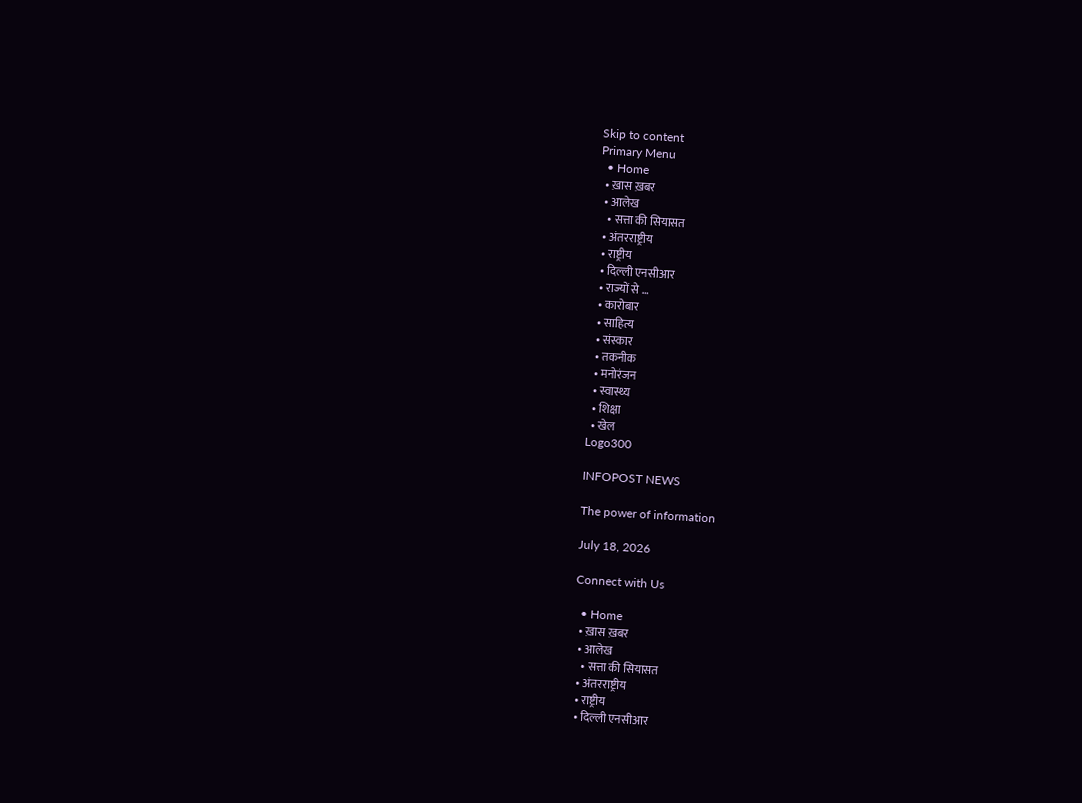Skip to content
Primary Menu
  • Home
  • ख़ास ख़बर
  • आलेख
    • सत्ता की सियासत
  • अंतरराष्ट्रीय
  • राष्ट्रीय
  • दिल्ली एनसीआर
  • राज्यों से …
  • कारोबार
  • साहित्य
  • संस्कार
  • तकनीक
  • मनोरंजन
  • स्वास्थ्य
  • शिक्षा
  • खेल
Logo300

INFOPOST NEWS

The power of information

July 18, 2026

Connect with Us

  • Home
  • ख़ास ख़बर
  • आलेख
    • सत्ता की सियासत
  • अंतरराष्ट्रीय
  • राष्ट्रीय
  • दिल्ली एनसीआर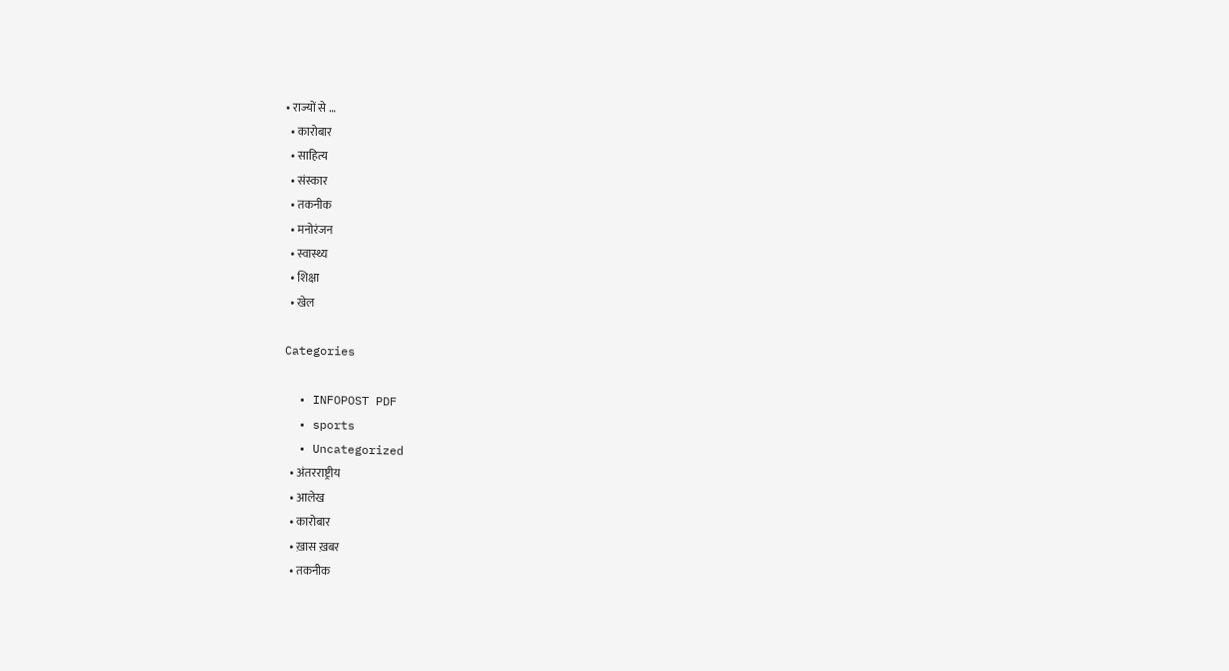• राज्यों से …
  • कारोबार
  • साहित्य
  • संस्कार
  • तकनीक
  • मनोरंजन
  • स्वास्थ्य
  • शिक्षा
  • खेल

Categories

  • INFOPOST PDF
  • sports
  • Uncategorized
  • अंतरराष्ट्रीय
  • आलेख
  • कारोबार
  • ख़ास ख़बर
  • तकनीक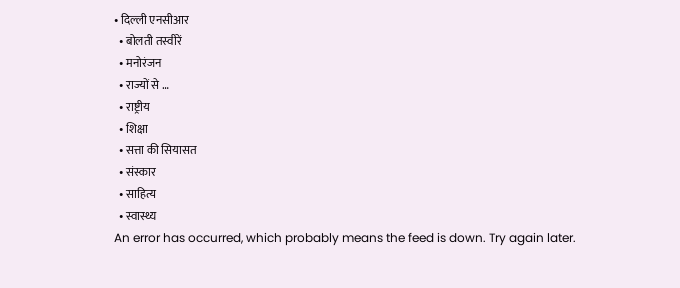• दिल्ली एनसीआर
  • बोलती तस्वीरें
  • मनोरंजन
  • राज्यों से …
  • राष्ट्रीय
  • शिक्षा
  • सत्ता की सियासत
  • संस्कार
  • साहित्य
  • स्वास्थ्य
An error has occurred, which probably means the feed is down. Try again later.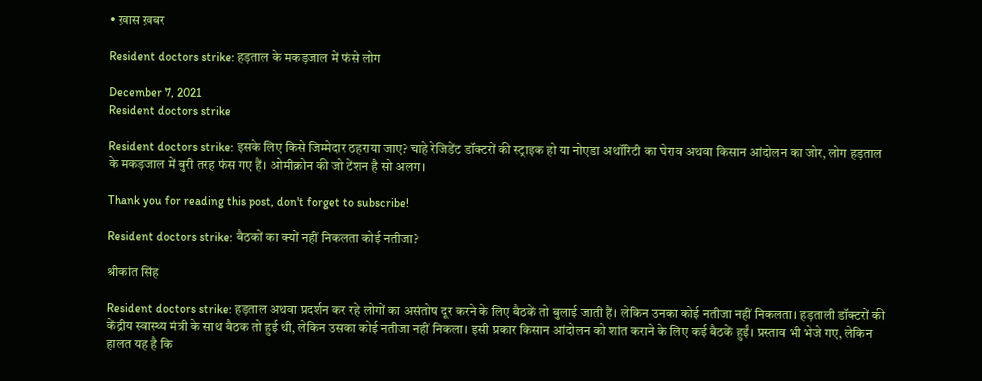• ख़ास ख़बर

Resident doctors strike: हड़ताल के मकड़जाल में फंसे लोग

December 7, 2021
Resident doctors strike

Resident doctors strike: इसके लिए किसे जिम्मेदार ठहराया जाए? चाहे रेजिडेंट डॉक्टरों की स्ट्राइक हो या नोएडा अथॉरिटी का घेराव अथवा किसान आंदोलन का जोर, लोग हड़ताल के मकड़जाल में बुरी तरह फंस गए हैं। ओमीक्रोन की जो टेंशन है सो अलग।

Thank you for reading this post, don't forget to subscribe!

Resident doctors strike: बैठकों का क्यों नहीं निकलता कोई नतीजा?

श्रीकांत सिंह

Resident doctors strike: हड़ताल अथवा प्रदर्शन कर रहे लोगों का असंतोष दूर करने के लिए बैठकें तो बुलाई जाती हैं। लेकिन उनका कोई नतीजा नहीं निकलता। हड़ताली डॉक्टरों की केंद्रीय स्वास्थ्य मंत्री के साथ बैठक तो हुई थी, लेकिन उसका कोई नतीजा नहीं निकला। इसी प्रकार किसान आंदोलन को शांत कराने के लिए कई बैठकें हुईं। प्रस्ताव भी भेजे गए, लेकिन हालत यह है कि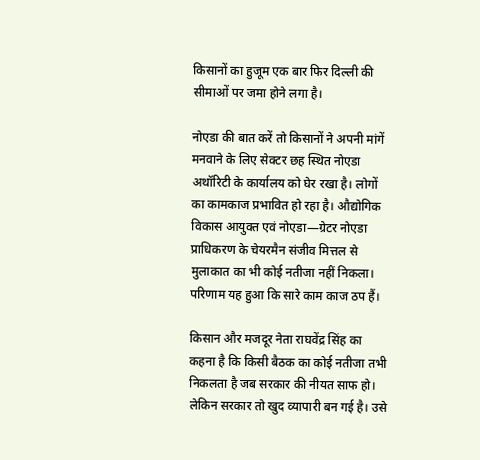किसानों का हुजूम एक बार फिर दिल्ली की सीमाओं पर जमा होने लगा है।

नोएडा की बात करें तो किसानों ने अपनी मांगें मनवाने के लिए सेक्टर छह स्थित नोएडा अथॉरिटी के कार्यालय को घेर रखा है। लोगों का कामकाज प्रभावित हो रहा है। औद्योगिक विकास आयुक्त एवं नोएडा—ग्रेटर नोएडा प्राधिकरण के चेयरमैन संजीव मित्तल से मुलाकात का भी कोई नतीजा नहीं निकला। परिणाम यह हुआ कि सारे काम काज ठप हैं।

किसान और मजदूर नेता राघवेंद्र सिंह का कहना है कि किसी बैठक का कोई नतीजा तभी निकलता है जब सरकार की नीयत साफ हो। लेकिन सरकार तो खुद व्यापारी बन गई है। उसे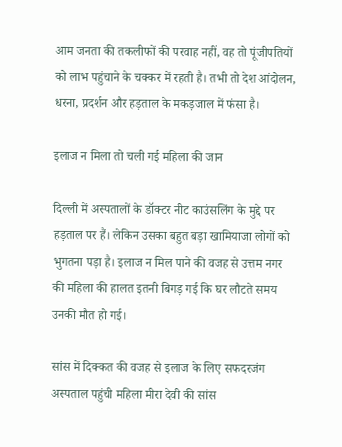आम जनता की तकलीफों की परवाह नहीं, वह तो पूंजीपतियों को लाभ पहुंचाने के चक्कर में रहती है। तभी तो देश आंदोलन, धरना, प्रदर्शन और हड़ताल के मकड़जाल में फंसा है।

इलाज न मिला तो चली गई महिला की जान

दिल्ली में अस्पतालों के डॉक्टर नीट काउंसलिंग के मुद्दे पर हड़ताल पर हैं। लेकिन उसका बहुत बड़ा खामियाजा लोगों को भुगतना पड़ा है। इलाज न मिल पाने की वजह से उत्तम नगर की महिला की हालत इतनी बिगड़ गई कि घर लौटते समय उनकी मौत हो गई।

सांस में दिक्कत की वजह से इलाज के लिए सफदरजंग अस्पताल पहुंची महिला मीरा देवी की सांस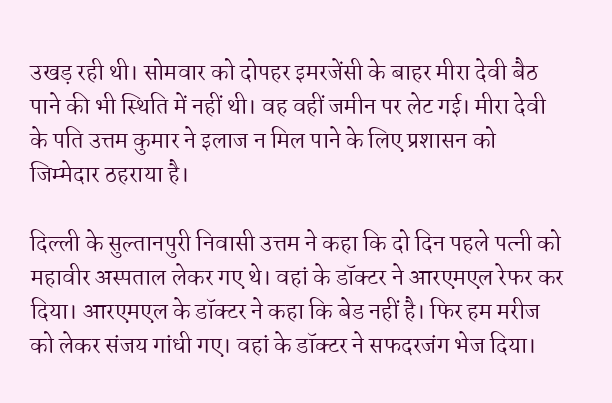उखड़ रही थी। सोमवार को दोपहर इमरजेंसी के बाहर मीरा देवी बैठ पाने की भी स्थिति में नहीं थी। वह वहीं जमीन पर लेट गई। मीरा देवी के पति उत्तम कुमार ने इलाज न मिल पाने के लिए प्रशासन को जिम्मेदार ठहराया है।

दिल्ली के सुल्तानपुरी निवासी उत्तम ने कहा कि दो दिन पहले पत्नी को महावीर अस्पताल लेकर गए थे। वहां के डॉक्टर ने आरएमएल रेफर कर दिया। आरएमएल के डॉक्टर ने कहा कि बेड नहीं है। फिर हम मरीज को लेकर संजय गांधी गए। वहां के डॉक्टर ने सफदरजंग भेज दिया।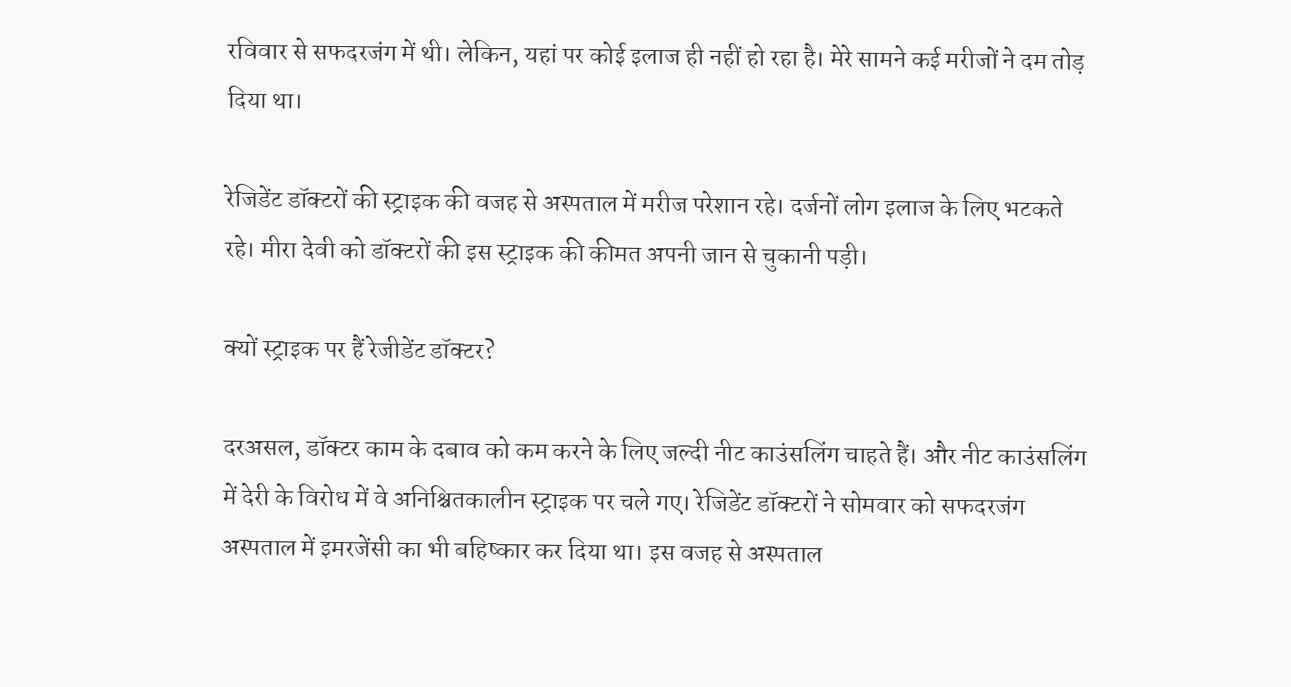रविवार से सफदरजंग में थी। लेकिन, यहां पर कोई इलाज ही नहीं हो रहा है। मेरे सामने कई मरीजों ने दम तोड़ दिया था।

रेजिडेंट डॉक्टरों की स्ट्राइक की वजह से अस्पताल में मरीज परेशान रहे। दर्जनों लोग इलाज के लिए भटकते रहे। मीरा देवी को डॉक्टरों की इस स्ट्राइक की कीमत अपनी जान से चुकानी पड़ी।

क्यों स्ट्राइक पर हैं रेजीडेंट डॉक्टर?

दरअसल, डॉक्टर काम के दबाव को कम करने के लिए जल्दी नीट काउंसलिंग चाहते हैं। और नीट काउंसलिंग में देरी के विरोध में वे अनिश्चितकालीन स्ट्राइक पर चले गए। रेजिडेंट डॉक्टरों ने सोमवार को सफदरजंग अस्पताल में इमरजेंसी का भी बहिष्कार कर दिया था। इस वजह से अस्पताल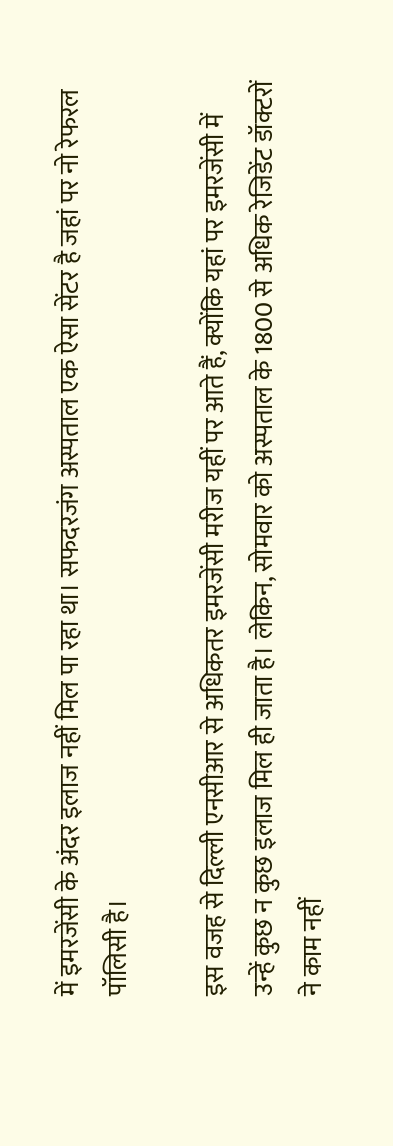में इमरजेंसी के अंदर इलाज नहीं मिल पा रहा था। सफदरजंग अस्पताल एक ऐसा सेंटर है जहां पर नो रेफरल पॉलिसी है।

इस वजह से दिल्ली एनसीआर से अधिकतर इमरजेंसी मरीज यहीं पर आते हैं, क्योंकि यहां पर इमरजेंसी में उन्हें कुछ न कुछ इलाज मिल ही जाता है। लेकिन, सोमवार को अस्पताल के 1800 से अधिक रेजिडेंट डॉक्टरों ने काम नहीं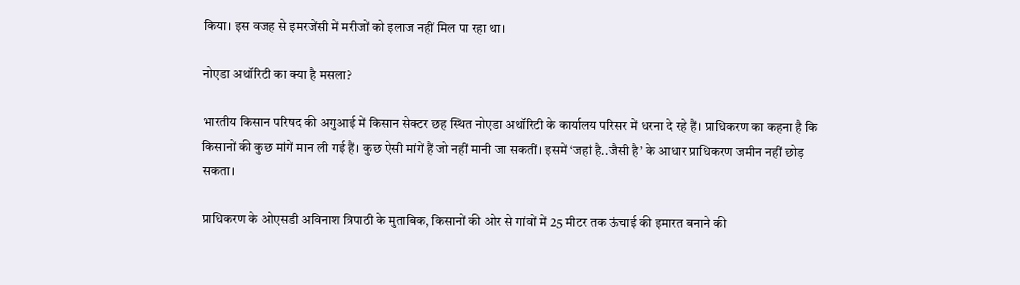किया। इस वजह से इमरजेंसी में मरीजों को इलाज नहीं मिल पा रहा था।

नोएडा अथॉरिटी का क्या है मसला?

भारतीय किसान परिषद की अगुआई में किसान सेक्टर छह स्थित नोएडा अथॉरिटी के कार्यालय परिसर में धरना दे रहे हैं। प्राधिकरण का कहना है कि किसानों की कुछ मांगें मान ली गई हैं। कुछ ऐसी मांगें हैं जो नहीं मानी जा सकतीं। इसमें ‘जहां है..जैसी है’ के आधार प्राधिकरण जमीन नहीं छोड़ सकता।

प्राधिकरण के ओएसडी अविनाश त्रिपाठी के मुताबिक, किसानों की ओर से गांवों में 25 मीटर तक ऊंचाई की इमारत बनाने की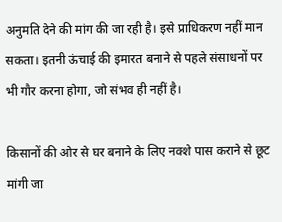अनुमति देने की मांग की जा रही है। इसे प्राधिकरण नहीं मान सकता। इतनी ऊंचाई की इमारत बनाने से पहले संसाधनों पर भी गौर करना होगा, जो संभव ही नहीं है।

किसानों की ओर से घर बनाने के लिए नक्शे पास कराने से छूट मांगी जा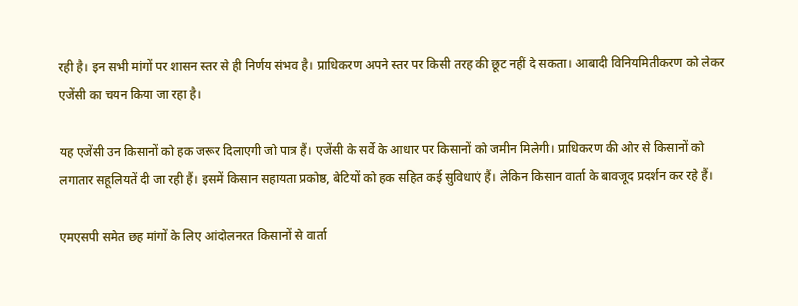रही है। इन सभी मांगों पर शासन स्तर से ही निर्णय संभव है। प्राधिकरण अपने स्तर पर किसी तरह की छूट नहीं दे सकता। आबादी विनियमितीकरण को लेकर एजेंसी का चयन किया जा रहा है।

यह एजेंसी उन किसानों को हक जरूर दिलाएगी जो पात्र हैं। एजेंसी के सर्वे के आधार पर किसानों को जमीन मिलेगी। प्राधिकरण की ओर से किसानों को लगातार सहूलियतें दी जा रही हैं। इसमें किसान सहायता प्रकोष्ठ, बेटियों को हक सहित कई सुविधाएं हैं। लेकिन किसान वार्ता के बावजूद प्रदर्शन कर रहे हैं।

एमएसपी समेत छह मांगों के लिए आंदोलनरत किसानों से वार्ता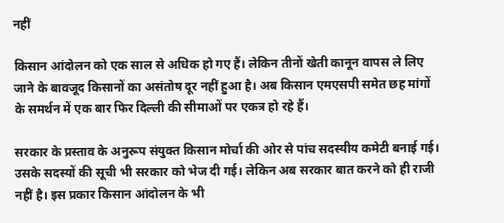नहीं

किसान आंदोलन को एक साल से अधिक हो गए हैं। लेकिन तीनों खेती कानून वापस ले लिए जाने के बावजूद किसानों का असंतोष दूर नहीं हुआ है। अब किसान एमएसपी समेत छह मांगों के समर्थन में एक बार फिर दिल्ली की सीमाओं पर एकत्र हो रहे हैं।

सरकार के प्रस्ताव के अनुरूप संयुक्त किसान मोर्चा की ओर से पांच सदस्यीय कमेटी बनाई गई। उसके सदस्यों की सूची भी सरकार को भेज दी गई। लेकिन अब सरकार बात करने को ही राजी नहीं है। इस प्रकार किसान आंदोलन के भी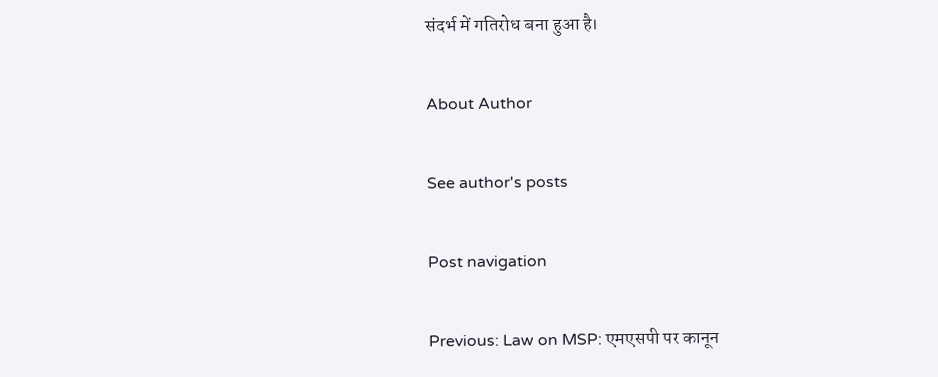संदर्भ में गतिरोध बना हुआ है।

About Author

See author's posts

Post navigation

Previous: Law on MSP: एमएसपी पर कानून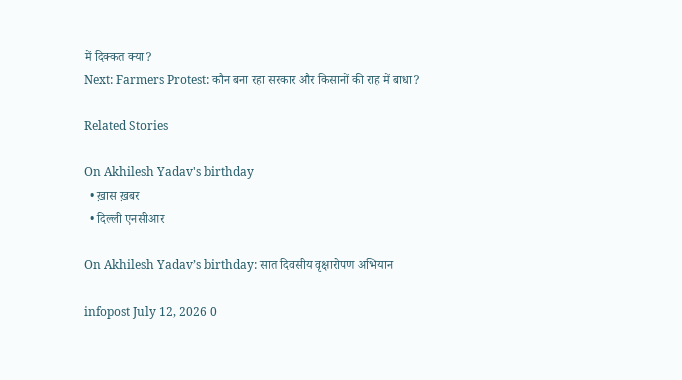में दिक्कत क्या?
Next: Farmers Protest: कौन बना रहा सरकार और किसानों की राह में बाधा?

Related Stories

On Akhilesh Yadav's birthday
  • ख़ास ख़बर
  • दिल्ली एनसीआर

On Akhilesh Yadav’s birthday: सात दिवसीय वृक्षारोपण अभियान

infopost July 12, 2026 0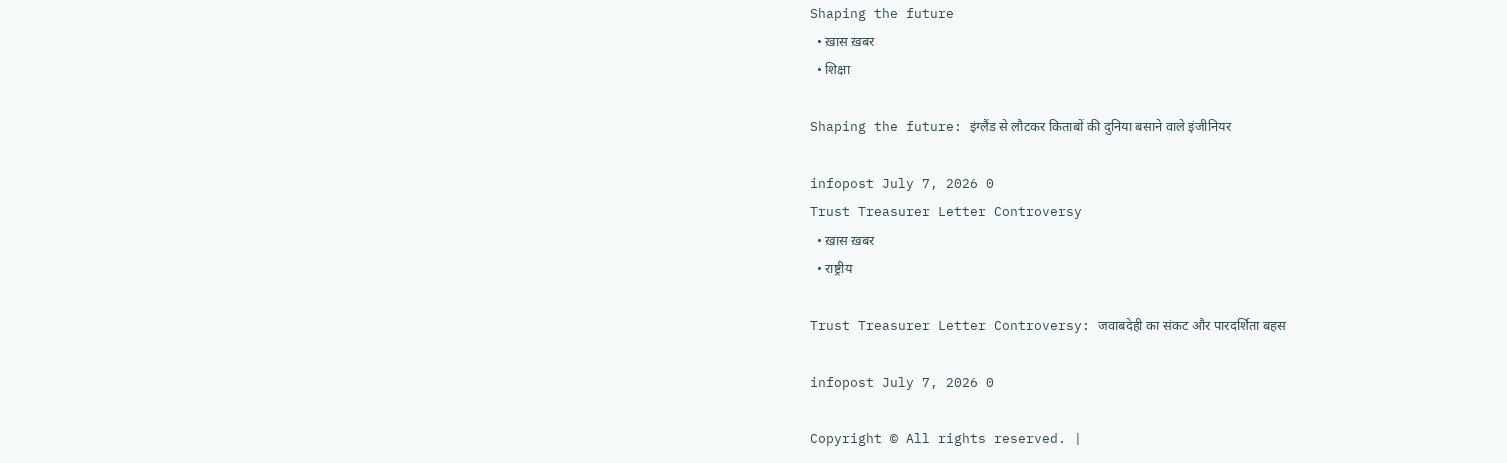Shaping the future
  • ख़ास ख़बर
  • शिक्षा

Shaping the future: इंग्लैंड से लौटकर किताबों की दुनिया बसाने वाले इंजीनियर

infopost July 7, 2026 0
Trust Treasurer Letter Controversy
  • ख़ास ख़बर
  • राष्ट्रीय

Trust Treasurer Letter Controversy: जवाबदेही का संकट और पारदर्शिता बहस

infopost July 7, 2026 0

Copyright © All rights reserved. |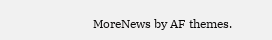MoreNews by AF themes.